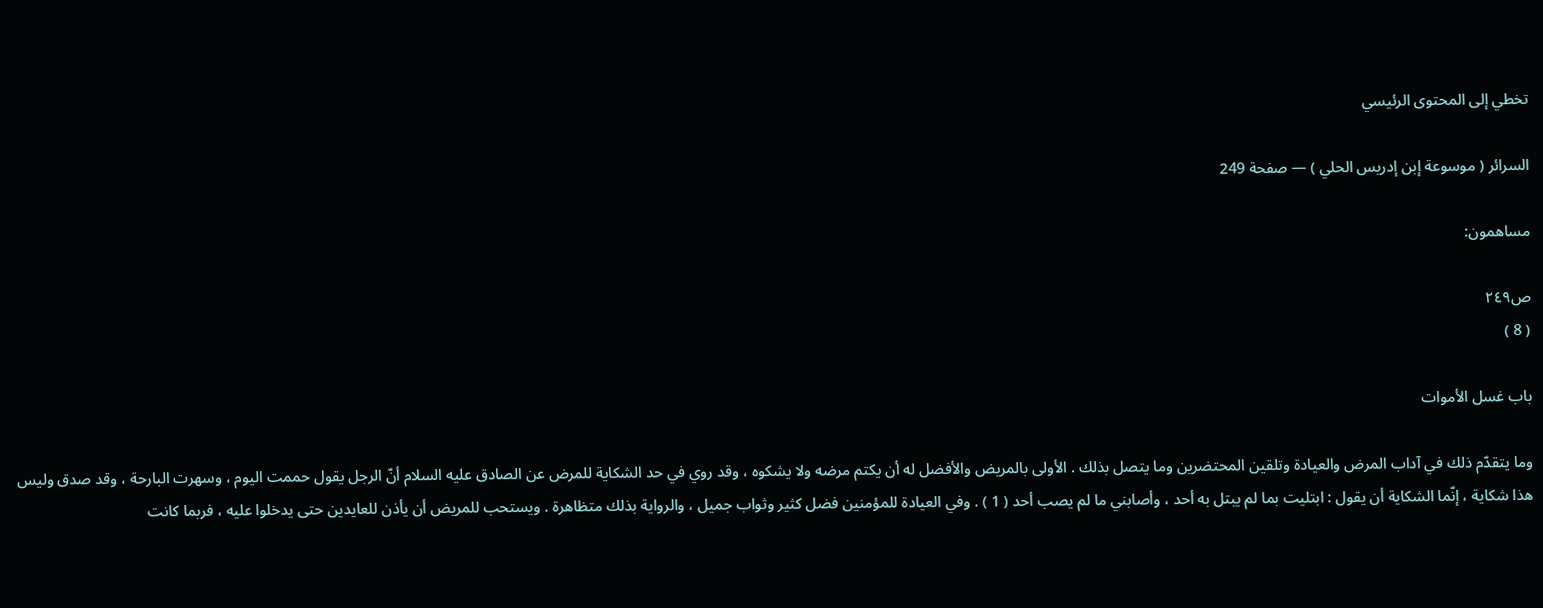تخطي إلى المحتوى الرئيسي

السرائر ( موسوعة إبن إدريس الحلي ) — صفحة 249

مساهمون:

ص٢٤٩
( 8 )

باب غسل الأموات

وما يتقدّم ذلك في آداب المرض والعيادة وتلقين المحتضرين وما يتصل بذلك . الأولى بالمريض والأفضل له أن يكتم مرضه ولا يشكوه ، وقد روي في حد الشكاية للمرض عن الصادق عليه السلام أنّ الرجل يقول حممت اليوم ، وسهرت البارحة ، وقد صدق وليس هذا شكاية ، إنّما الشكاية أن يقول : ابتليت بما لم يبتل به أحد ، وأصابني ما لم يصب أحد ( 1 ) . وفي العيادة للمؤمنين فضل كثير وثواب جميل ، والرواية بذلك متظاهرة . ويستحب للمريض أن يأذن للعايدين حتى يدخلوا عليه ، فربما كانت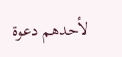لأحدهم دعوة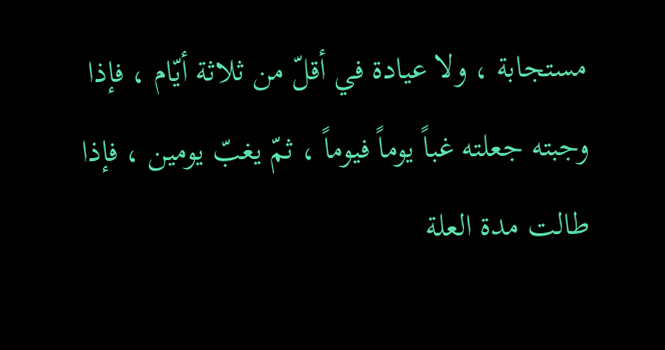مستجابة ، ولا عيادة في أقلّ من ثلاثة أيّام ، فإذا وجبته جعلته غباً يوماً فيوماً ، ثمّ يغبّ يومين ، فإذا طالت مدة العلة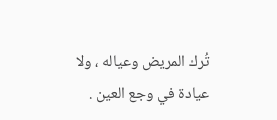تُرك المريض وعياله ، ولا عيادة في وجع العين .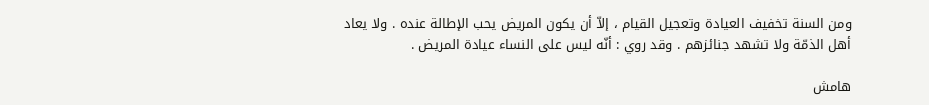ومن السنة تخفيف العيادة وتعجيل القيام ، إلاّ أن يكون المريض يحب الإطالة عنده . ولا يعاد أهل الذمّة ولا تشهد جنائزهم . وقد روي : أنّه ليس على النساء عيادة المريض .

هامش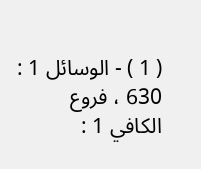( 1 ) - الوسائل 1 : 630 ، فروع الكافي 1 :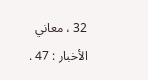32 ، معاني الأخبار : 47 .